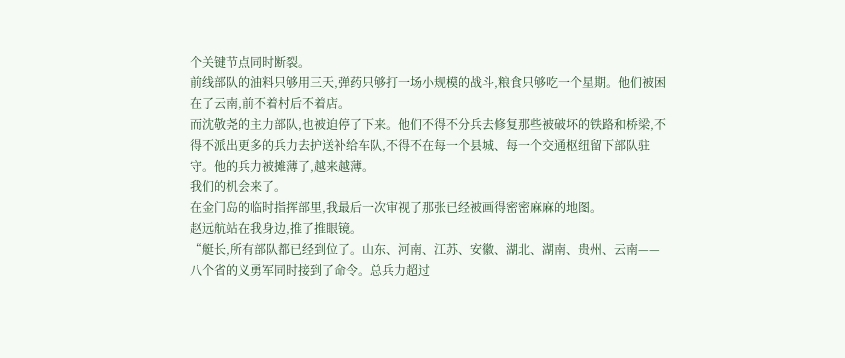个关键节点同时断裂。
前线部队的油料只够用三天,弹药只够打一场小规模的战斗,粮食只够吃一个星期。他们被困在了云南,前不着村后不着店。
而沈敬尧的主力部队,也被迫停了下来。他们不得不分兵去修复那些被破坏的铁路和桥梁,不得不派出更多的兵力去护送补给车队,不得不在每一个县城、每一个交通枢纽留下部队驻守。他的兵力被摊薄了,越来越薄。
我们的机会来了。
在金门岛的临时指挥部里,我最后一次审视了那张已经被画得密密麻麻的地图。
赵远航站在我身边,推了推眼镜。
“艇长,所有部队都已经到位了。山东、河南、江苏、安徽、湖北、湖南、贵州、云南——八个省的义勇军同时接到了命令。总兵力超过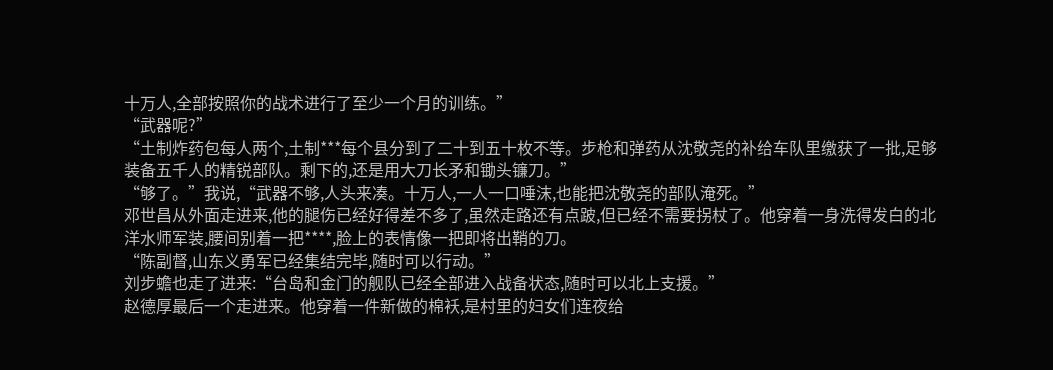十万人,全部按照你的战术进行了至少一个月的训练。”
“武器呢?”
“土制炸药包每人两个,土制***每个县分到了二十到五十枚不等。步枪和弹药从沈敬尧的补给车队里缴获了一批,足够装备五千人的精锐部队。剩下的,还是用大刀长矛和锄头镰刀。”
“够了。”我说,“武器不够,人头来凑。十万人,一人一口唾沫,也能把沈敬尧的部队淹死。”
邓世昌从外面走进来,他的腿伤已经好得差不多了,虽然走路还有点跛,但已经不需要拐杖了。他穿着一身洗得发白的北洋水师军装,腰间别着一把****,脸上的表情像一把即将出鞘的刀。
“陈副督,山东义勇军已经集结完毕,随时可以行动。”
刘步蟾也走了进来:“台岛和金门的舰队已经全部进入战备状态,随时可以北上支援。”
赵德厚最后一个走进来。他穿着一件新做的棉袄,是村里的妇女们连夜给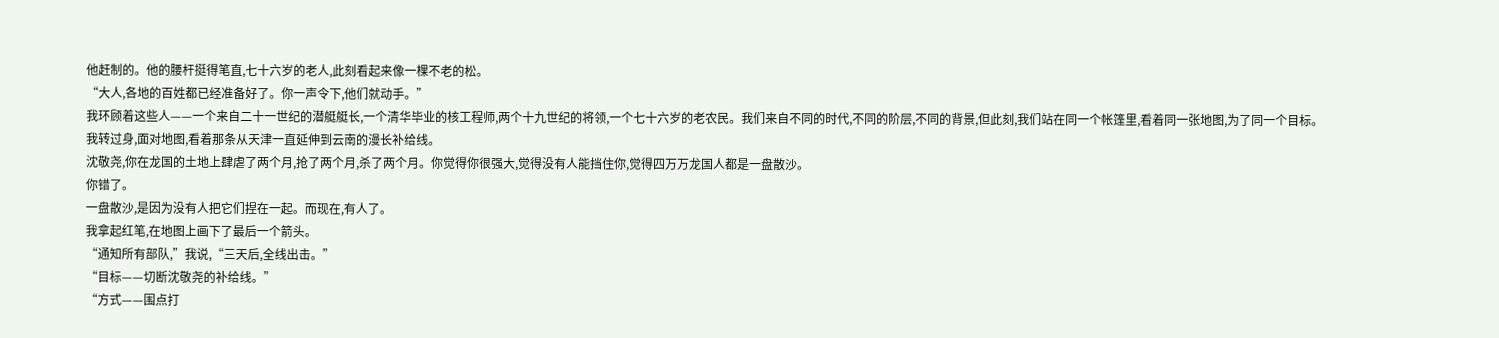他赶制的。他的腰杆挺得笔直,七十六岁的老人,此刻看起来像一棵不老的松。
“大人,各地的百姓都已经准备好了。你一声令下,他们就动手。”
我环顾着这些人——一个来自二十一世纪的潜艇艇长,一个清华毕业的核工程师,两个十九世纪的将领,一个七十六岁的老农民。我们来自不同的时代,不同的阶层,不同的背景,但此刻,我们站在同一个帐篷里,看着同一张地图,为了同一个目标。
我转过身,面对地图,看着那条从天津一直延伸到云南的漫长补给线。
沈敬尧,你在龙国的土地上肆虐了两个月,抢了两个月,杀了两个月。你觉得你很强大,觉得没有人能挡住你,觉得四万万龙国人都是一盘散沙。
你错了。
一盘散沙,是因为没有人把它们捏在一起。而现在,有人了。
我拿起红笔,在地图上画下了最后一个箭头。
“通知所有部队,”我说,“三天后,全线出击。”
“目标——切断沈敬尧的补给线。”
“方式——围点打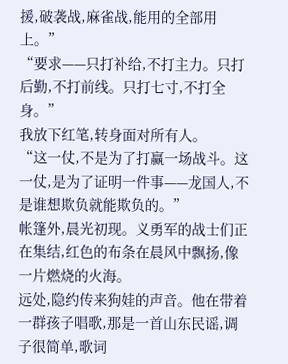援,破袭战,麻雀战,能用的全部用上。”
“要求——只打补给,不打主力。只打后勤,不打前线。只打七寸,不打全身。”
我放下红笔,转身面对所有人。
“这一仗,不是为了打赢一场战斗。这一仗,是为了证明一件事——龙国人,不是谁想欺负就能欺负的。”
帐篷外,晨光初现。义勇军的战士们正在集结,红色的布条在晨风中飘扬,像一片燃烧的火海。
远处,隐约传来狗娃的声音。他在带着一群孩子唱歌,那是一首山东民谣,调子很简单,歌词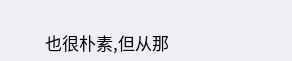也很朴素,但从那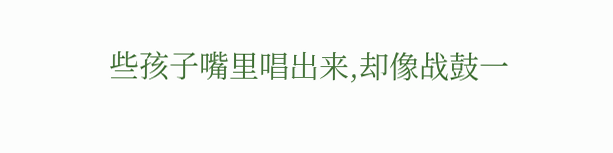些孩子嘴里唱出来,却像战鼓一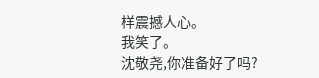样震撼人心。
我笑了。
沈敬尧,你准备好了吗?